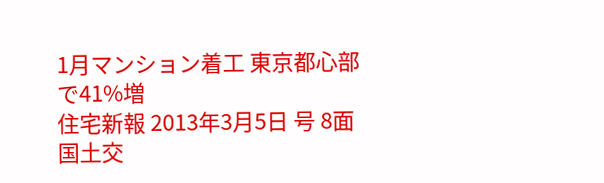1月マンション着工 東京都心部で41%増
住宅新報 2013年3月5日 号 8面
国土交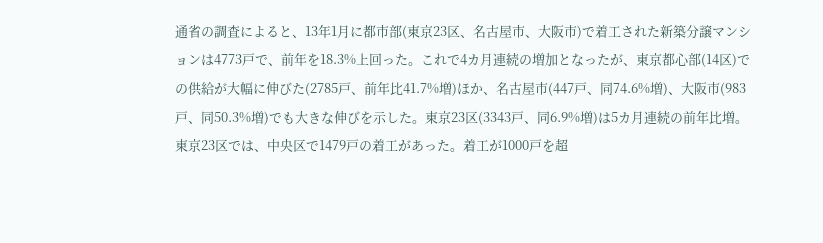通省の調査によると、13年1月に都市部(東京23区、名古屋市、大阪市)で着工された新築分譲マンションは4773戸で、前年を18.3%上回った。これで4カ月連続の増加となったが、東京都心部(14区)での供給が大幅に伸びた(2785戸、前年比41.7%増)ほか、名古屋市(447戸、同74.6%増)、大阪市(983戸、同50.3%増)でも大きな伸びを示した。東京23区(3343戸、同6.9%増)は5カ月連続の前年比増。
東京23区では、中央区で1479戸の着工があった。着工が1000戸を超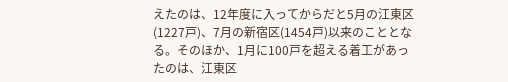えたのは、12年度に入ってからだと5月の江東区(1227戸)、7月の新宿区(1454戸)以来のこととなる。そのほか、1月に100戸を超える着工があったのは、江東区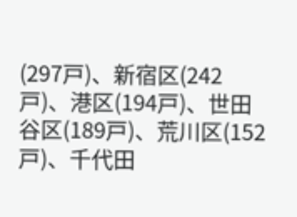(297戸)、新宿区(242戸)、港区(194戸)、世田谷区(189戸)、荒川区(152戸)、千代田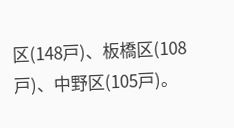区(148戸)、板橋区(108戸)、中野区(105戸)。